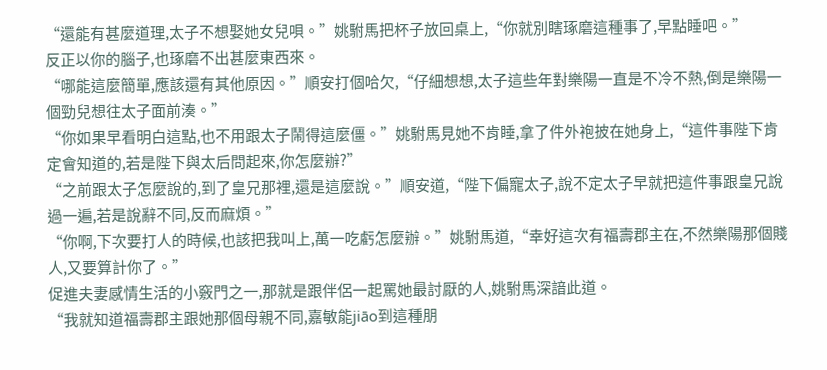“還能有甚麼道理,太子不想娶她女兒唄。”姚駙馬把杯子放回桌上,“你就別瞎琢磨這種事了,早點睡吧。”
反正以你的腦子,也琢磨不出甚麼東西來。
“哪能這麼簡單,應該還有其他原因。”順安打個哈欠,“仔細想想,太子這些年對樂陽一直是不冷不熱,倒是樂陽一個勁兒想往太子面前湊。”
“你如果早看明白這點,也不用跟太子鬧得這麼僵。”姚駙馬見她不肯睡,拿了件外袍披在她身上,“這件事陛下肯定會知道的,若是陛下與太后問起來,你怎麼辦?”
“之前跟太子怎麼說的,到了皇兄那裡,還是這麼說。”順安道,“陛下偏寵太子,說不定太子早就把這件事跟皇兄說過一遍,若是說辭不同,反而麻煩。”
“你啊,下次要打人的時候,也該把我叫上,萬一吃虧怎麼辦。”姚駙馬道,“幸好這次有福壽郡主在,不然樂陽那個賤人,又要算計你了。”
促進夫妻感情生活的小竅門之一,那就是跟伴侶一起罵她最討厭的人,姚駙馬深諳此道。
“我就知道福壽郡主跟她那個母親不同,嘉敏能jiāo到這種朋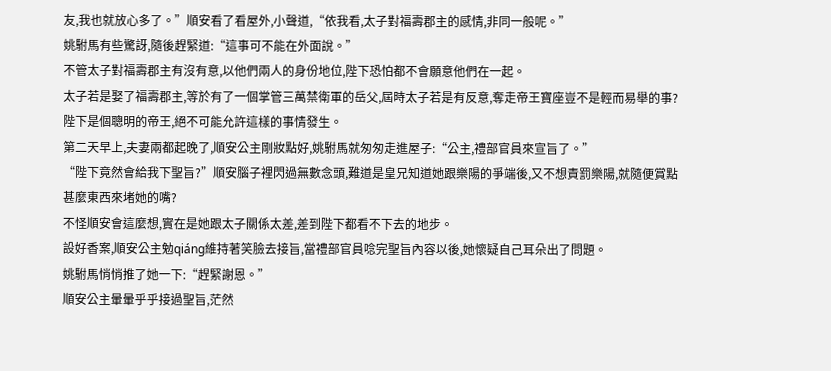友,我也就放心多了。”順安看了看屋外,小聲道,“依我看,太子對福壽郡主的感情,非同一般呢。”
姚駙馬有些驚訝,隨後趕緊道:“這事可不能在外面說。”
不管太子對福壽郡主有沒有意,以他們兩人的身份地位,陛下恐怕都不會願意他們在一起。
太子若是娶了福壽郡主,等於有了一個掌管三萬禁衛軍的岳父,屆時太子若是有反意,奪走帝王寶座豈不是輕而易舉的事?
陛下是個聰明的帝王,絕不可能允許這樣的事情發生。
第二天早上,夫妻兩都起晚了,順安公主剛妝點好,姚駙馬就匆匆走進屋子:“公主,禮部官員來宣旨了。”
“陛下竟然會給我下聖旨?”順安腦子裡閃過無數念頭,難道是皇兄知道她跟樂陽的爭端後,又不想責罰樂陽,就隨便賞點甚麼東西來堵她的嘴?
不怪順安會這麼想,實在是她跟太子關係太差,差到陛下都看不下去的地步。
設好香案,順安公主勉qiáng維持著笑臉去接旨,當禮部官員唸完聖旨內容以後,她懷疑自己耳朵出了問題。
姚駙馬悄悄推了她一下:“趕緊謝恩。”
順安公主暈暈乎乎接過聖旨,茫然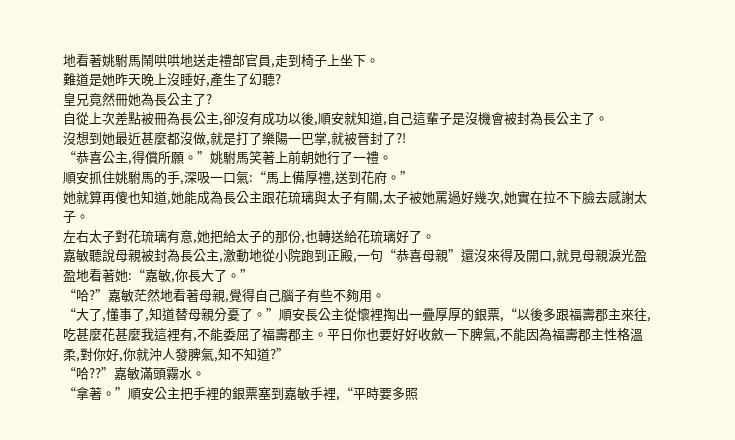地看著姚駙馬鬧哄哄地送走禮部官員,走到椅子上坐下。
難道是她昨天晚上沒睡好,產生了幻聽?
皇兄竟然冊她為長公主了?
自從上次差點被冊為長公主,卻沒有成功以後,順安就知道,自己這輩子是沒機會被封為長公主了。
沒想到她最近甚麼都沒做,就是打了樂陽一巴掌,就被晉封了?!
“恭喜公主,得償所願。”姚駙馬笑著上前朝她行了一禮。
順安抓住姚駙馬的手,深吸一口氣:“馬上備厚禮,送到花府。”
她就算再傻也知道,她能成為長公主跟花琉璃與太子有關,太子被她罵過好幾次,她實在拉不下臉去感謝太子。
左右太子對花琉璃有意,她把給太子的那份,也轉送給花琉璃好了。
嘉敏聽說母親被封為長公主,激動地從小院跑到正殿,一句“恭喜母親”還沒來得及開口,就見母親淚光盈盈地看著她:“嘉敏,你長大了。”
“哈?”嘉敏茫然地看著母親,覺得自己腦子有些不夠用。
“大了,懂事了,知道替母親分憂了。”順安長公主從懷裡掏出一疊厚厚的銀票,“以後多跟福壽郡主來往,吃甚麼花甚麼我這裡有,不能委屈了福壽郡主。平日你也要好好收斂一下脾氣,不能因為福壽郡主性格溫柔,對你好,你就沖人發脾氣,知不知道?”
“哈??”嘉敏滿頭霧水。
“拿著。”順安公主把手裡的銀票塞到嘉敏手裡,“平時要多照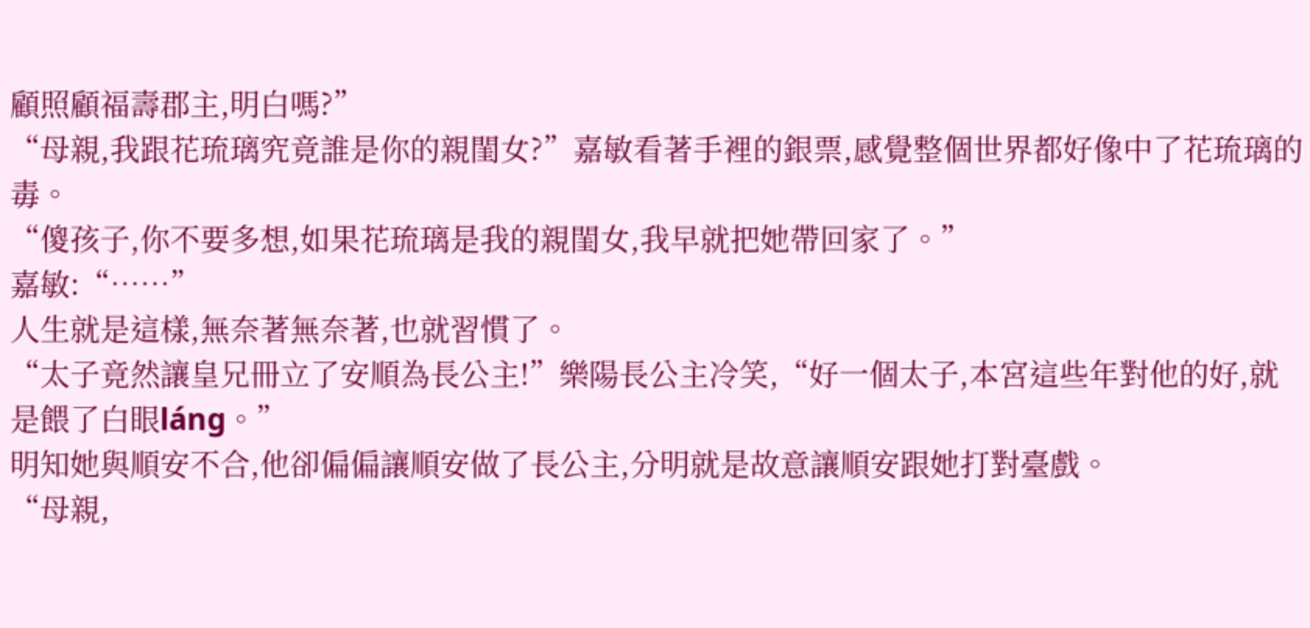顧照顧福壽郡主,明白嗎?”
“母親,我跟花琉璃究竟誰是你的親閨女?”嘉敏看著手裡的銀票,感覺整個世界都好像中了花琉璃的毒。
“傻孩子,你不要多想,如果花琉璃是我的親閨女,我早就把她帶回家了。”
嘉敏:“……”
人生就是這樣,無奈著無奈著,也就習慣了。
“太子竟然讓皇兄冊立了安順為長公主!”樂陽長公主冷笑,“好一個太子,本宮這些年對他的好,就是餵了白眼láng。”
明知她與順安不合,他卻偏偏讓順安做了長公主,分明就是故意讓順安跟她打對臺戲。
“母親,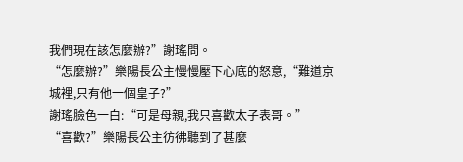我們現在該怎麼辦?”謝瑤問。
“怎麼辦?”樂陽長公主慢慢壓下心底的怒意,“難道京城裡,只有他一個皇子?”
謝瑤臉色一白:“可是母親,我只喜歡太子表哥。”
“喜歡?”樂陽長公主彷彿聽到了甚麼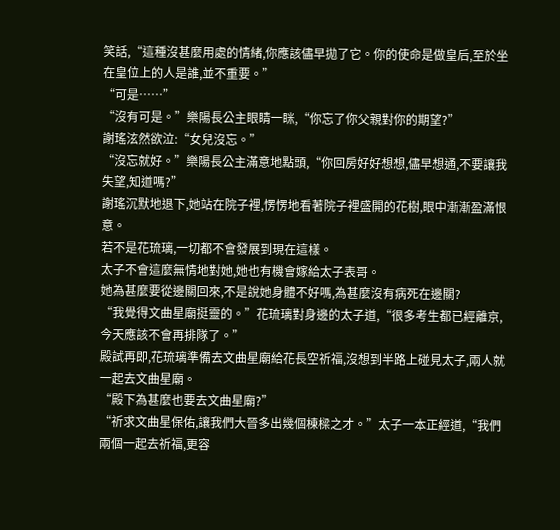笑話,“這種沒甚麼用處的情緒,你應該儘早拋了它。你的使命是做皇后,至於坐在皇位上的人是誰,並不重要。”
“可是……”
“沒有可是。”樂陽長公主眼睛一眯,“你忘了你父親對你的期望?”
謝瑤泫然欲泣:“女兒沒忘。”
“沒忘就好。”樂陽長公主滿意地點頭,“你回房好好想想,儘早想通,不要讓我失望,知道嗎?”
謝瑤沉默地退下,她站在院子裡,愣愣地看著院子裡盛開的花樹,眼中漸漸盈滿恨意。
若不是花琉璃,一切都不會發展到現在這樣。
太子不會這麼無情地對她,她也有機會嫁給太子表哥。
她為甚麼要從邊關回來,不是說她身體不好嗎,為甚麼沒有病死在邊關?
“我覺得文曲星廟挺靈的。”花琉璃對身邊的太子道,“很多考生都已經離京,今天應該不會再排隊了。”
殿試再即,花琉璃準備去文曲星廟給花長空祈福,沒想到半路上碰見太子,兩人就一起去文曲星廟。
“殿下為甚麼也要去文曲星廟?”
“祈求文曲星保佑,讓我們大晉多出幾個棟樑之才。”太子一本正經道,“我們兩個一起去祈福,更容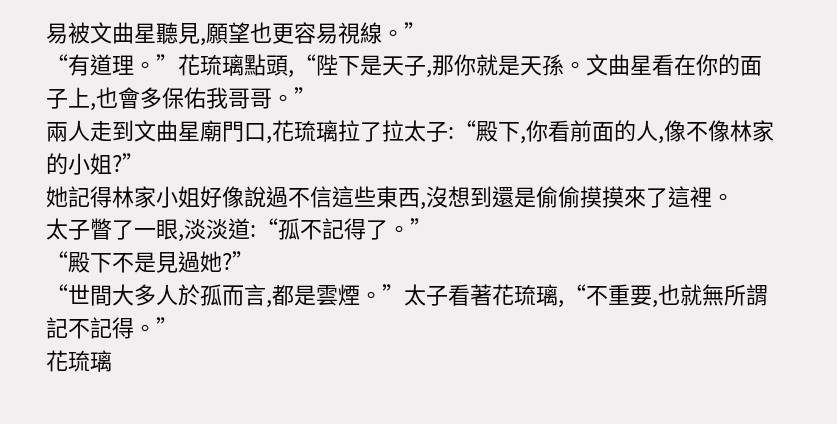易被文曲星聽見,願望也更容易視線。”
“有道理。”花琉璃點頭,“陛下是天子,那你就是天孫。文曲星看在你的面子上,也會多保佑我哥哥。”
兩人走到文曲星廟門口,花琉璃拉了拉太子:“殿下,你看前面的人,像不像林家的小姐?”
她記得林家小姐好像說過不信這些東西,沒想到還是偷偷摸摸來了這裡。
太子瞥了一眼,淡淡道:“孤不記得了。”
“殿下不是見過她?”
“世間大多人於孤而言,都是雲煙。”太子看著花琉璃,“不重要,也就無所謂記不記得。”
花琉璃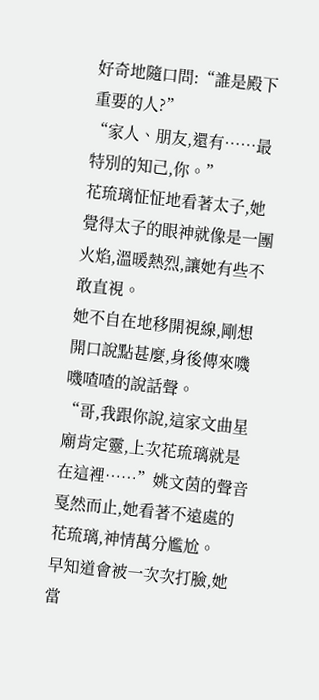好奇地隨口問:“誰是殿下重要的人?”
“家人、朋友,還有……最特別的知己,你。”
花琉璃怔怔地看著太子,她覺得太子的眼神就像是一團火焰,溫暖熱烈,讓她有些不敢直視。
她不自在地移開視線,剛想開口說點甚麼,身後傳來嘰嘰喳喳的說話聲。
“哥,我跟你說,這家文曲星廟肯定靈,上次花琉璃就是在這裡……”姚文茵的聲音戛然而止,她看著不遠處的花琉璃,神情萬分尷尬。
早知道會被一次次打臉,她當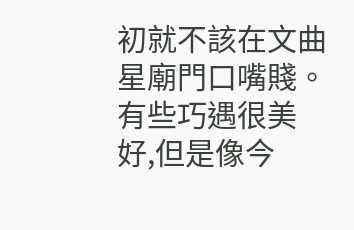初就不該在文曲星廟門口嘴賤。
有些巧遇很美好,但是像今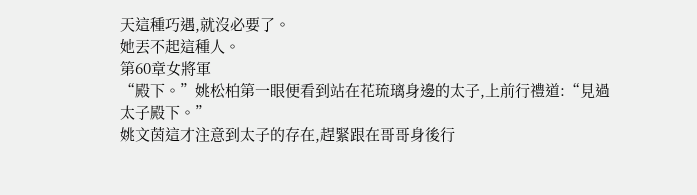天這種巧遇,就沒必要了。
她丟不起這種人。
第60章女將軍
“殿下。”姚松柏第一眼便看到站在花琉璃身邊的太子,上前行禮道:“見過太子殿下。”
姚文茵這才注意到太子的存在,趕緊跟在哥哥身後行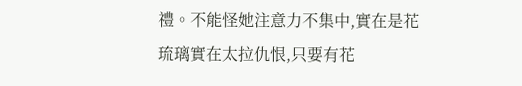禮。不能怪她注意力不集中,實在是花琉璃實在太拉仇恨,只要有花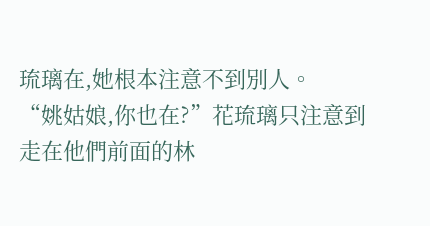琉璃在,她根本注意不到別人。
“姚姑娘,你也在?”花琉璃只注意到走在他們前面的林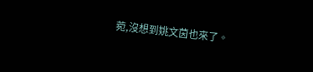菀,沒想到姚文茵也來了。